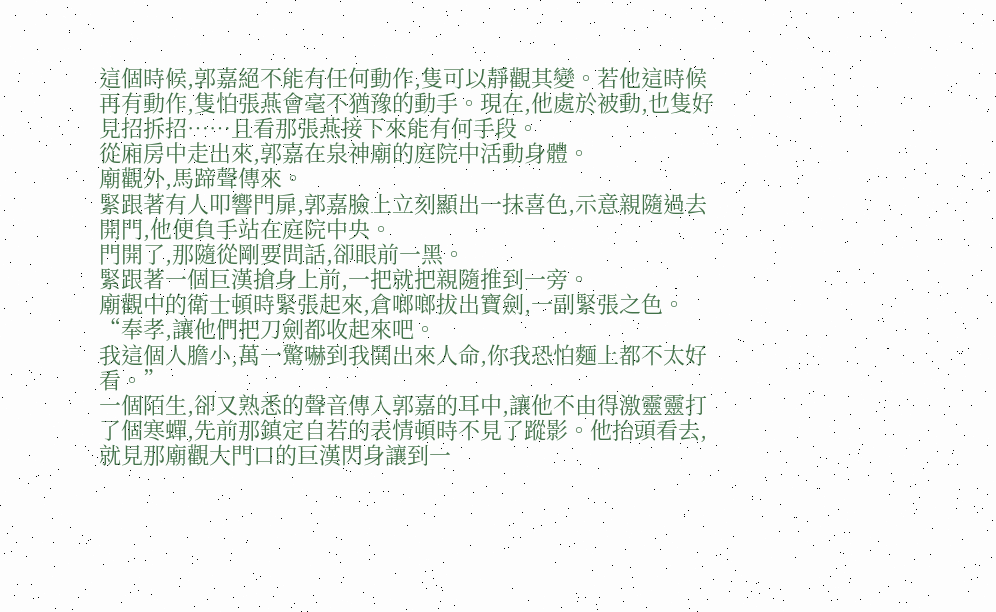這個時候,郭嘉絕不能有任何動作,隻可以靜觀其變。若他這時候再有動作,隻怕張燕會毫不猶豫的動手。現在,他處於被動,也隻好見招拆招……且看那張燕接下來能有何手段。
從廂房中走出來,郭嘉在泉神廟的庭院中活動身體。
廟觀外,馬蹄聲傳來。
緊跟著有人叩響門扉,郭嘉臉上立刻顯出一抹喜色,示意親隨過去開門,他便負手站在庭院中央。
門開了,那隨從剛要問話,卻眼前一黑。
緊跟著一個巨漢搶身上前,一把就把親隨推到一旁。
廟觀中的衛士頓時緊張起來,倉啷啷拔出寶劍,一副緊張之色。
“奉孝,讓他們把刀劍都收起來吧。
我這個人膽小,萬一驚嚇到我鬨出來人命,你我恐怕麵上都不太好看。”
一個陌生,卻又熟悉的聲音傳入郭嘉的耳中,讓他不由得激靈靈打了個寒蟬,先前那鎮定自若的表情頓時不見了蹤影。他抬頭看去,就見那廟觀大門口的巨漢閃身讓到一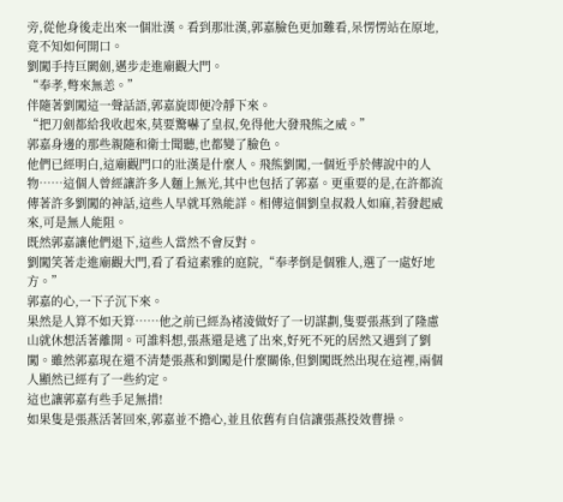旁,從他身後走出來一個壯漢。看到那壯漢,郭嘉臉色更加難看,呆愣愣站在原地,竟不知如何開口。
劉闖手持巨闕劍,邁步走進廟觀大門。
“奉孝,彆來無恙。”
伴隨著劉闖這一聲話語,郭嘉旋即便冷靜下來。
“把刀劍都給我收起來,莫要驚嚇了皇叔,免得他大發飛熊之威。”
郭嘉身邊的那些親隨和衛士聞聽,也都變了臉色。
他們已經明白,這廟觀門口的壯漢是什麼人。飛熊劉闖,一個近乎於傳說中的人物……這個人曾經讓許多人麵上無光,其中也包括了郭嘉。更重要的是,在許都流傳著許多劉闖的神話,這些人早就耳熟能詳。相傳這個劉皇叔殺人如麻,若發起威來,可是無人能阻。
既然郭嘉讓他們退下,這些人當然不會反對。
劉闖笑著走進廟觀大門,看了看這素雅的庭院,“奉孝倒是個雅人,選了一處好地方。”
郭嘉的心,一下子沉下來。
果然是人算不如天算……他之前已經為褚淩做好了一切謀劃,隻要張燕到了隆慮山就休想活著離開。可誰料想,張燕還是逃了出來,好死不死的居然又遇到了劉闖。雖然郭嘉現在還不清楚張燕和劉闖是什麼關係,但劉闖既然出現在這裡,兩個人顯然已經有了一些約定。
這也讓郭嘉有些手足無措!
如果隻是張燕活著回來,郭嘉並不擔心,並且依舊有自信讓張燕投效曹操。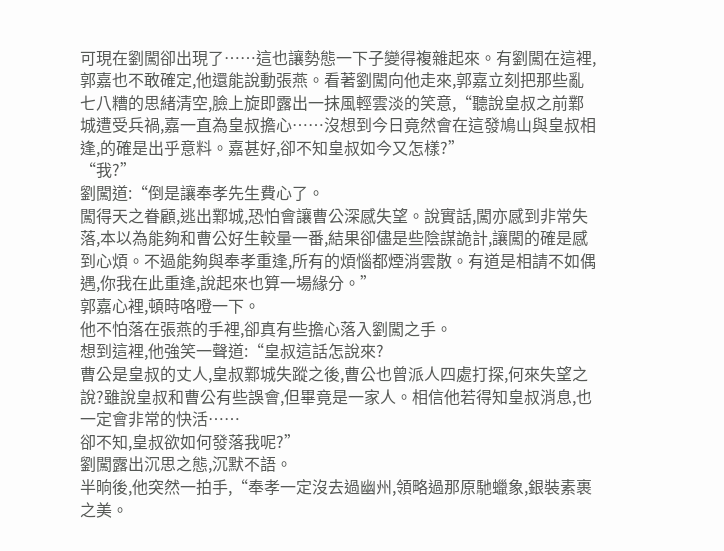可現在劉闖卻出現了……這也讓勢態一下子變得複雜起來。有劉闖在這裡,郭嘉也不敢確定,他還能說動張燕。看著劉闖向他走來,郭嘉立刻把那些亂七八糟的思緒清空,臉上旋即露出一抹風輕雲淡的笑意,“聽說皇叔之前鄴城遭受兵禍,嘉一直為皇叔擔心……沒想到今日竟然會在這發鳩山與皇叔相逢,的確是出乎意料。嘉甚好,卻不知皇叔如今又怎樣?”
“我?”
劉闖道:“倒是讓奉孝先生費心了。
闖得天之眷顧,逃出鄴城,恐怕會讓曹公深感失望。說實話,闖亦感到非常失落,本以為能夠和曹公好生較量一番,結果卻儘是些陰謀詭計,讓闖的確是感到心煩。不過能夠與奉孝重逢,所有的煩惱都煙消雲散。有道是相請不如偶遇,你我在此重逢,說起來也算一場緣分。”
郭嘉心裡,頓時咯噔一下。
他不怕落在張燕的手裡,卻真有些擔心落入劉闖之手。
想到這裡,他強笑一聲道:“皇叔這話怎說來?
曹公是皇叔的丈人,皇叔鄴城失蹤之後,曹公也曾派人四處打探,何來失望之說?雖說皇叔和曹公有些誤會,但畢竟是一家人。相信他若得知皇叔消息,也一定會非常的快活……
卻不知,皇叔欲如何發落我呢?”
劉闖露出沉思之態,沉默不語。
半晌後,他突然一拍手,“奉孝一定沒去過幽州,領略過那原馳蠟象,銀裝素裹之美。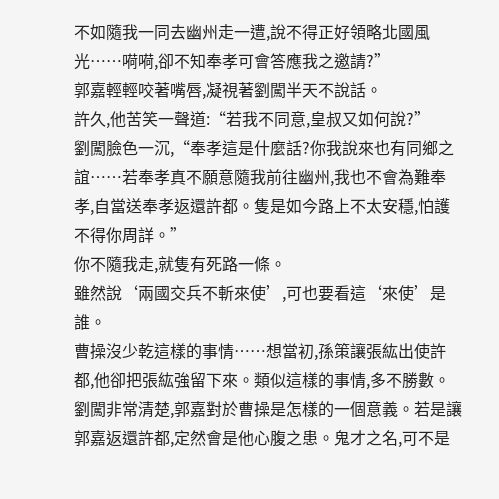不如隨我一同去幽州走一遭,說不得正好領略北國風光……嗬嗬,卻不知奉孝可會答應我之邀請?”
郭嘉輕輕咬著嘴唇,凝視著劉闖半天不說話。
許久,他苦笑一聲道:“若我不同意,皇叔又如何說?”
劉闖臉色一沉,“奉孝這是什麼話?你我說來也有同鄉之誼……若奉孝真不願意隨我前往幽州,我也不會為難奉孝,自當送奉孝返還許都。隻是如今路上不太安穩,怕護不得你周詳。”
你不隨我走,就隻有死路一條。
雖然說‘兩國交兵不斬來使’,可也要看這‘來使’是誰。
曹操沒少乾這樣的事情……想當初,孫策讓張紘出使許都,他卻把張紘強留下來。類似這樣的事情,多不勝數。劉闖非常清楚,郭嘉對於曹操是怎樣的一個意義。若是讓郭嘉返還許都,定然會是他心腹之患。鬼才之名,可不是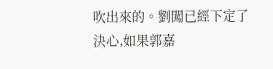吹出來的。劉闖已經下定了決心,如果郭嘉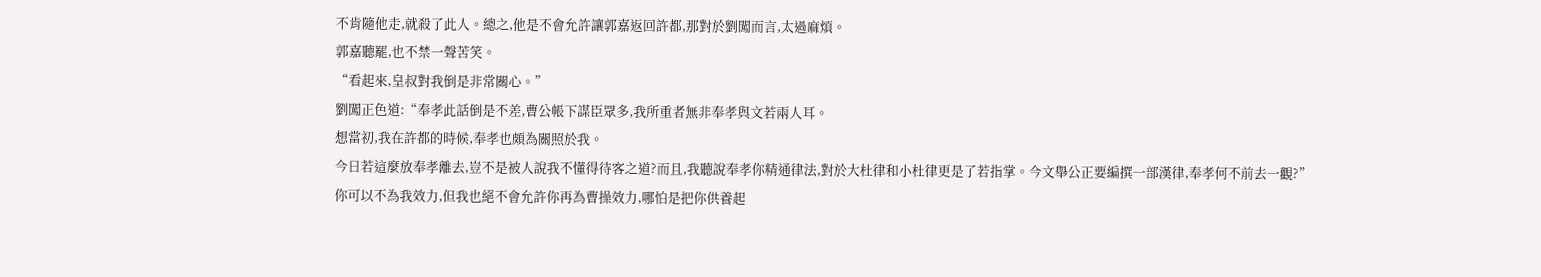不肯隨他走,就殺了此人。總之,他是不會允許讓郭嘉返回許都,那對於劉闖而言,太過麻煩。
郭嘉聽罷,也不禁一聲苦笑。
“看起來,皇叔對我倒是非常關心。”
劉闖正色道:“奉孝此話倒是不差,曹公帳下謀臣眾多,我所重者無非奉孝與文若兩人耳。
想當初,我在許都的時候,奉孝也頗為關照於我。
今日若這麼放奉孝離去,豈不是被人說我不懂得待客之道?而且,我聽說奉孝你精通律法,對於大杜律和小杜律更是了若指掌。今文舉公正要編撰一部漢律,奉孝何不前去一觀?”
你可以不為我效力,但我也絕不會允許你再為曹操效力,哪怕是把你供養起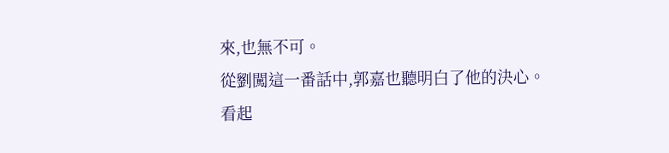來,也無不可。
從劉闖這一番話中,郭嘉也聽明白了他的決心。
看起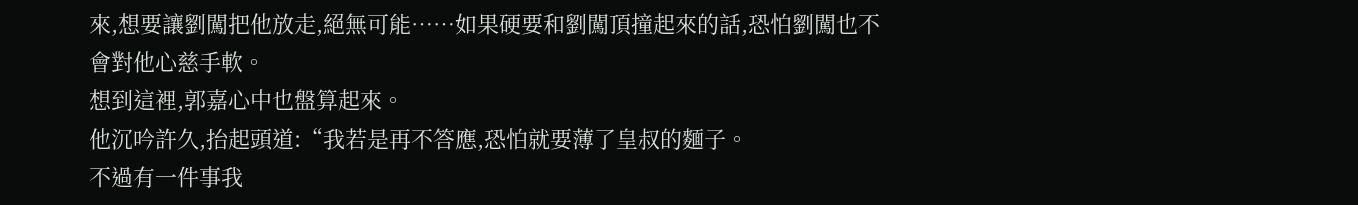來,想要讓劉闖把他放走,絕無可能……如果硬要和劉闖頂撞起來的話,恐怕劉闖也不會對他心慈手軟。
想到這裡,郭嘉心中也盤算起來。
他沉吟許久,抬起頭道:“我若是再不答應,恐怕就要薄了皇叔的麵子。
不過有一件事我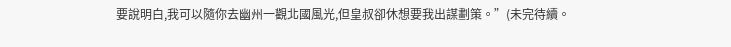要說明白,我可以隨你去幽州一觀北國風光,但皇叔卻休想要我出謀劃策。”(未完待續。